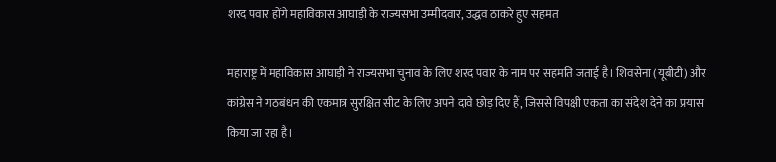शरद पवार होंगे महाविकास आघाड़ी के राज्यसभा उम्मीदवार, उद्धव ठाकरे हुए सहमत

महाराष्ट्र में महाविकास आघाड़ी ने राज्यसभा चुनाव के लिए शरद पवार के नाम पर सहमति जताई है। शिवसेना (यूबीटी) और कांग्रेस ने गठबंधन की एकमात्र सुरक्षित सीट के लिए अपने दावे छोड़ दिए हैं, जिससे विपक्षी एकता का संदेश देने का प्रयास किया जा रहा है।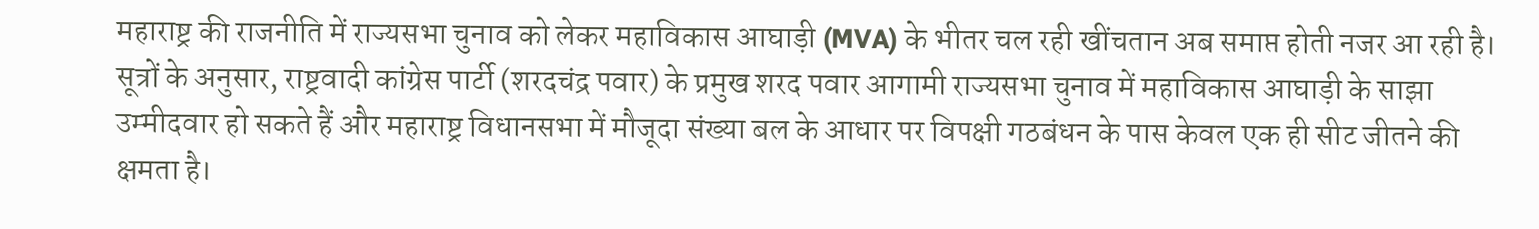महाराष्ट्र की राजनीति में राज्यसभा चुनाव को लेकर महाविकास आघाड़ी (MVA) के भीतर चल रही खींचतान अब समाप्त होती नजर आ रही है। सूत्रों के अनुसार, राष्ट्रवादी कांग्रेस पार्टी (शरदचंद्र पवार) के प्रमुख शरद पवार आगामी राज्यसभा चुनाव में महाविकास आघाड़ी के साझा उम्मीदवार हो सकते हैं और महाराष्ट्र विधानसभा में मौजूदा संख्या बल के आधार पर विपक्षी गठबंधन के पास केवल एक ही सीट जीतने की क्षमता है।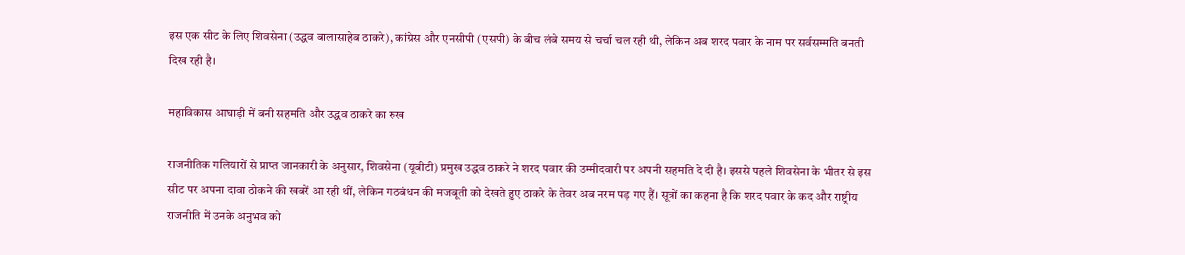इस एक सीट के लिए शिवसेना (उद्धव बालासाहेब ठाकरे), कांग्रेस और एनसीपी (एसपी) के बीच लंबे समय से चर्चा चल रही थी, लेकिन अब शरद पवार के नाम पर सर्वसम्मति बनती दिख रही है।

महाविकास आघाड़ी में बनी सहमति और उद्धव ठाकरे का रुख

राजनीतिक गलियारों से प्राप्त जानकारी के अनुसार, शिवसेना (यूबीटी) प्रमुख उद्धव ठाकरे ने शरद पवार की उम्मीदवारी पर अपनी सहमति दे दी है। इससे पहले शिवसेना के भीतर से इस सीट पर अपना दावा ठोकने की खबरें आ रही थीं, लेकिन गठबंधन की मजबूती को देखते हुए ठाकरे के तेवर अब नरम पड़ गए हैं। सूत्रों का कहना है कि शरद पवार के कद और राष्ट्रीय राजनीति में उनके अनुभव को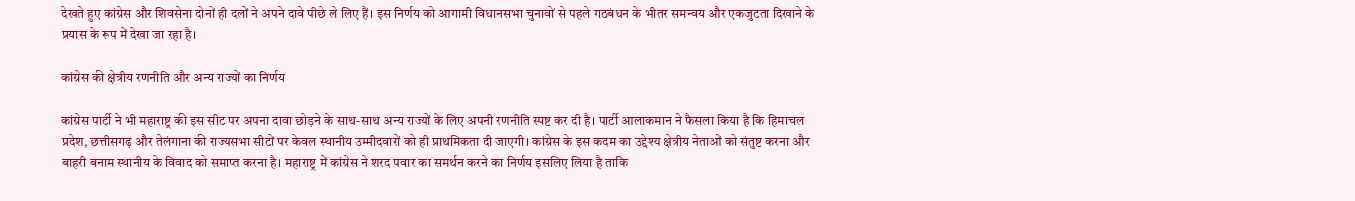देखते हुए कांग्रेस और शिवसेना दोनों ही दलों ने अपने दावे पीछे ले लिए हैं। इस निर्णय को आगामी विधानसभा चुनावों से पहले गठबंधन के भीतर समन्वय और एकजुटता दिखाने के प्रयास के रूप में देखा जा रहा है।

कांग्रेस की क्षेत्रीय रणनीति और अन्य राज्यों का निर्णय

कांग्रेस पार्टी ने भी महाराष्ट्र की इस सीट पर अपना दावा छोड़ने के साथ-साथ अन्य राज्यों के लिए अपनी रणनीति स्पष्ट कर दी है। पार्टी आलाकमान ने फैसला किया है कि हिमाचल प्रदेश, छत्तीसगढ़ और तेलंगाना की राज्यसभा सीटों पर केवल स्थानीय उम्मीदवारों को ही प्राथमिकता दी जाएगी। कांग्रेस के इस कदम का उद्देश्य क्षेत्रीय नेताओं को संतुष्ट करना और बाहरी बनाम स्थानीय के विवाद को समाप्त करना है। महाराष्ट्र में कांग्रेस ने शरद पवार का समर्थन करने का निर्णय इसलिए लिया है ताकि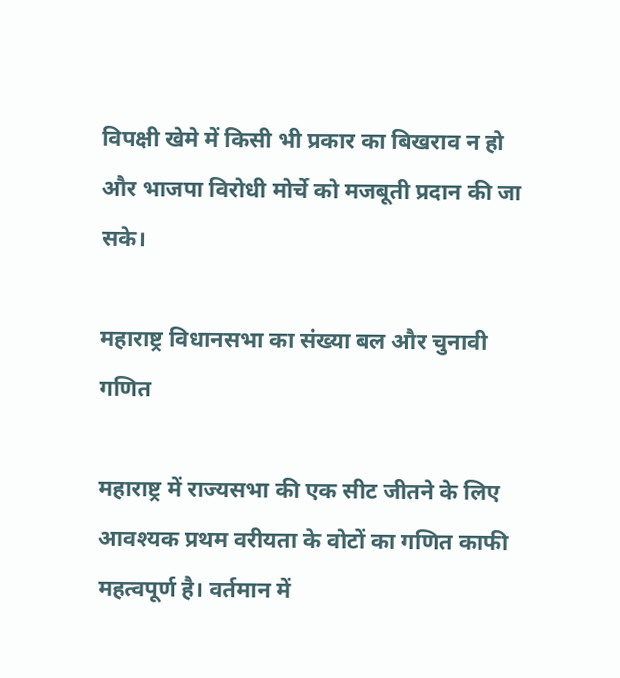विपक्षी खेमे में किसी भी प्रकार का बिखराव न हो और भाजपा विरोधी मोर्चे को मजबूती प्रदान की जा सके।

महाराष्ट्र विधानसभा का संख्या बल और चुनावी गणित

महाराष्ट्र में राज्यसभा की एक सीट जीतने के लिए आवश्यक प्रथम वरीयता के वोटों का गणित काफी महत्वपूर्ण है। वर्तमान में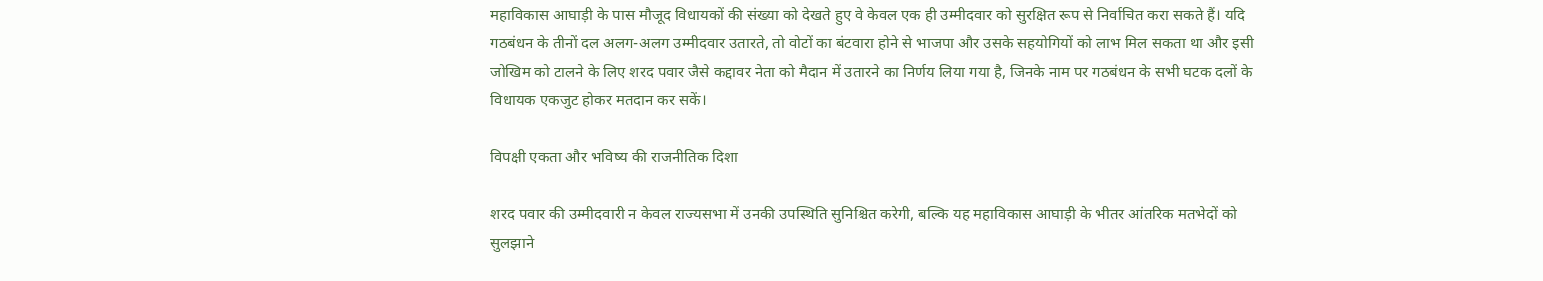महाविकास आघाड़ी के पास मौजूद विधायकों की संख्या को देखते हुए वे केवल एक ही उम्मीदवार को सुरक्षित रूप से निर्वाचित करा सकते हैं। यदि गठबंधन के तीनों दल अलग-अलग उम्मीदवार उतारते, तो वोटों का बंटवारा होने से भाजपा और उसके सहयोगियों को लाभ मिल सकता था और इसी जोखिम को टालने के लिए शरद पवार जैसे कद्दावर नेता को मैदान में उतारने का निर्णय लिया गया है, जिनके नाम पर गठबंधन के सभी घटक दलों के विधायक एकजुट होकर मतदान कर सकें।

विपक्षी एकता और भविष्य की राजनीतिक दिशा

शरद पवार की उम्मीदवारी न केवल राज्यसभा में उनकी उपस्थिति सुनिश्चित करेगी, बल्कि यह महाविकास आघाड़ी के भीतर आंतरिक मतभेदों को सुलझाने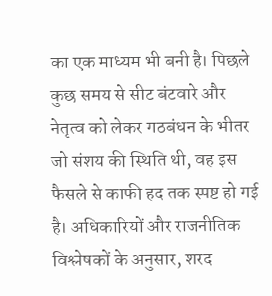का एक माध्यम भी बनी है। पिछले कुछ समय से सीट बंटवारे और नेतृत्व को लेकर गठबंधन के भीतर जो संशय की स्थिति थी, वह इस फैसले से काफी हद तक स्पष्ट हो गई है। अधिकारियों और राजनीतिक विश्लेषकों के अनुसार, शरद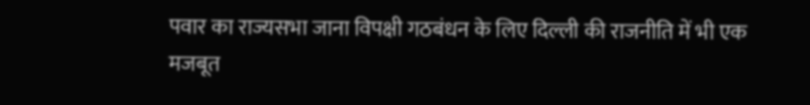पवार का राज्यसभा जाना विपक्षी गठबंधन के लिए दिल्ली की राजनीति में भी एक मजबूत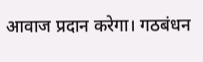आवाज प्रदान करेगा। गठबंधन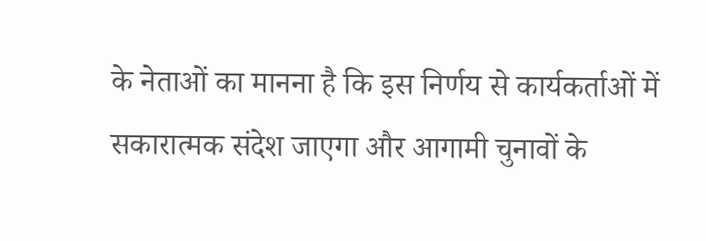के नेताओं का मानना है कि इस निर्णय से कार्यकर्ताओं में सकारात्मक संदेश जाएगा और आगामी चुनावों के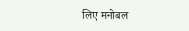लिए मनोबल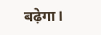बढ़ेगा।